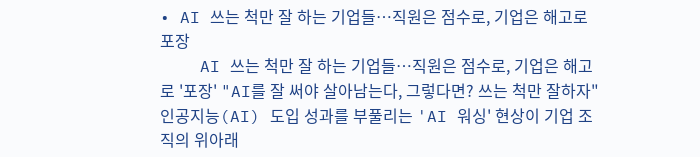• AI 쓰는 척만 잘 하는 기업들…직원은 점수로, 기업은 해고로 포장
    AI 쓰는 척만 잘 하는 기업들…직원은 점수로, 기업은 해고로 '포장' "AI를 잘 써야 살아남는다, 그렇다면? 쓰는 척만 잘하자" 인공지능(AI) 도입 성과를 부풀리는 'AI 워싱' 현상이 기업 조직의 위아래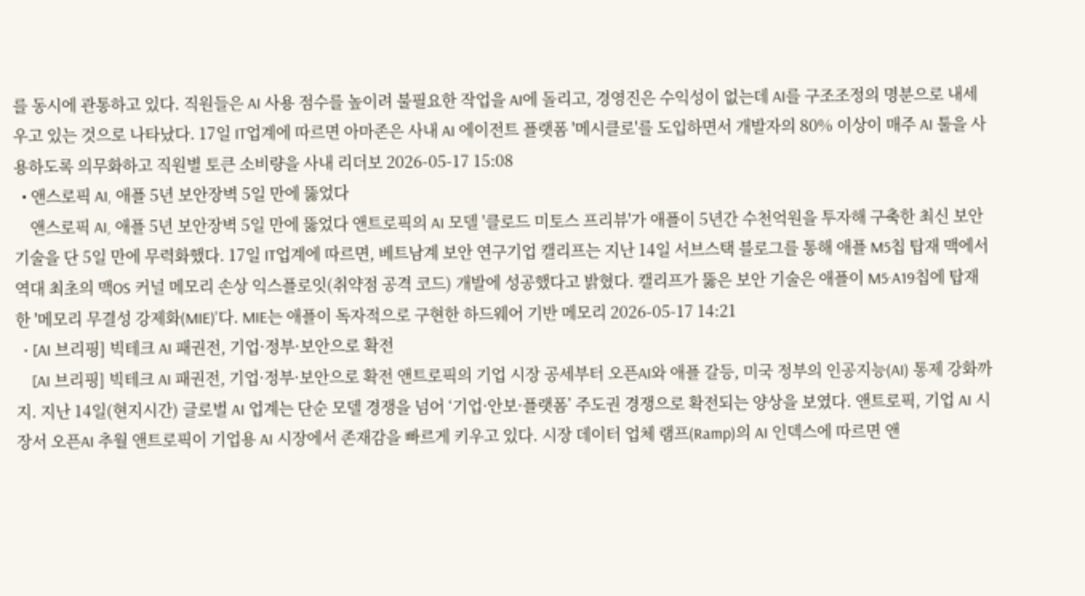를 동시에 관통하고 있다. 직원들은 AI 사용 점수를 높이려 불필요한 작업을 AI에 돌리고, 경영진은 수익성이 없는데 AI를 구조조정의 명분으로 내세우고 있는 것으로 나타났다. 17일 IT업계에 따르면 아마존은 사내 AI 에이전트 플랫폼 '메시클로'를 도입하면서 개발자의 80% 이상이 매주 AI 툴을 사용하도록 의무화하고 직원별 토큰 소비량을 사내 리더보 2026-05-17 15:08
  • 앤스로픽 AI, 애플 5년 보안장벽 5일 만에 뚫었다
    앤스로픽 AI, 애플 5년 보안장벽 5일 만에 뚫었다 앤트로픽의 AI 모델 '클로드 미토스 프리뷰'가 애플이 5년간 수천억원을 투자해 구축한 최신 보안 기술을 단 5일 만에 무력화했다. 17일 IT업계에 따르면, 베트남계 보안 연구기업 캘리프는 지난 14일 서브스택 블로그를 통해 애플 M5칩 탑재 맥에서 역대 최초의 맥OS 커널 메모리 손상 익스플로잇(취약점 공격 코드) 개발에 성공했다고 밝혔다. 캘리프가 뚫은 보안 기술은 애플이 M5·A19칩에 탑재한 '메모리 무결성 강제화(MIE)'다. MIE는 애플이 독자적으로 구현한 하드웨어 기반 메모리 2026-05-17 14:21
  • [AI 브리핑] 빅테크 AI 패권전, 기업·정부·보안으로 확전
    [AI 브리핑] 빅테크 AI 패권전, 기업·정부·보안으로 확전 앤트로픽의 기업 시장 공세부터 오픈AI와 애플 갈등, 미국 정부의 인공지능(AI) 통제 강화까지. 지난 14일(현지시간) 글로벌 AI 업계는 단순 모델 경쟁을 넘어 ‘기업·안보·플랫폼’ 주도권 경쟁으로 확전되는 양상을 보였다. 앤트로픽, 기업 AI 시장서 오픈AI 추월 앤트로픽이 기업용 AI 시장에서 존재감을 빠르게 키우고 있다. 시장 데이터 업체 램프(Ramp)의 AI 인덱스에 따르면 앤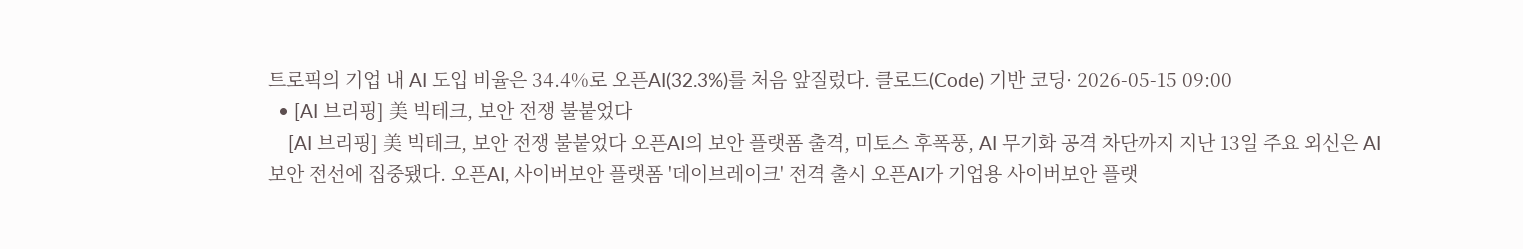트로픽의 기업 내 AI 도입 비율은 34.4%로 오픈AI(32.3%)를 처음 앞질렀다. 클로드(Code) 기반 코딩· 2026-05-15 09:00
  • [AI 브리핑] 美 빅테크, 보안 전쟁 불붙었다
    [AI 브리핑] 美 빅테크, 보안 전쟁 불붙었다 오픈AI의 보안 플랫폼 출격, 미토스 후폭풍, AI 무기화 공격 차단까지 지난 13일 주요 외신은 AI 보안 전선에 집중됐다. 오픈AI, 사이버보안 플랫폼 '데이브레이크' 전격 출시 오픈AI가 기업용 사이버보안 플랫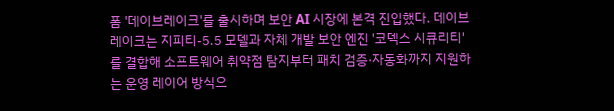폼 '데이브레이크'를 출시하며 보안 AI 시장에 본격 진입했다. 데이브레이크는 지피티-5.5 모델과 자체 개발 보안 엔진 '코덱스 시큐리티'를 결합해 소프트웨어 취약점 탐지부터 패치 검증·자동화까지 지원하는 운영 레이어 방식으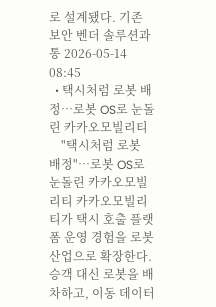로 설계됐다. 기존 보안 벤더 솔루션과 통 2026-05-14 08:45
  • 택시처럼 로봇 배정…로봇 OS로 눈돌린 카카오모빌리티
    "택시처럼 로봇 배정"…로봇 OS로 눈돌린 카카오모빌리티 카카오모빌리티가 택시 호출 플랫폼 운영 경험을 로봇 산업으로 확장한다. 승객 대신 로봇을 배차하고, 이동 데이터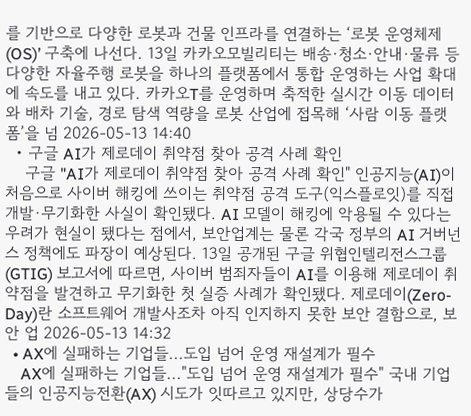를 기반으로 다양한 로봇과 건물 인프라를 연결하는 ‘로봇 운영체제(OS)’ 구축에 나선다. 13일 카카오모빌리티는 배송·청소·안내·물류 등 다양한 자율주행 로봇을 하나의 플랫폼에서 통합 운영하는 사업 확대에 속도를 내고 있다. 카카오T를 운영하며 축적한 실시간 이동 데이터와 배차 기술, 경로 탐색 역량을 로봇 산업에 접목해 ‘사람 이동 플랫폼’을 넘 2026-05-13 14:40
  • 구글 AI가 제로데이 취약점 찾아 공격 사례 확인
    구글 "AI가 제로데이 취약점 찾아 공격 사례 확인" 인공지능(AI)이 처음으로 사이버 해킹에 쓰이는 취약점 공격 도구(익스플로잇)를 직접 개발·무기화한 사실이 확인됐다. AI 모델이 해킹에 악용될 수 있다는 우려가 현실이 됐다는 점에서, 보안업계는 물론 각국 정부의 AI 거버넌스 정책에도 파장이 예상된다. 13일 공개된 구글 위협인텔리전스그룹(GTIG) 보고서에 따르면, 사이버 범죄자들이 AI를 이용해 제로데이 취약점을 발견하고 무기화한 첫 실증 사례가 확인됐다. 제로데이(Zero-Day)란 소프트웨어 개발사조차 아직 인지하지 못한 보안 결함으로, 보안 업 2026-05-13 14:32
  • AX에 실패하는 기업들...도입 넘어 운영 재설계가 필수
    AX에 실패하는 기업들..."도입 넘어 운영 재설계가 필수" 국내 기업들의 인공지능전환(AX) 시도가 잇따르고 있지만, 상당수가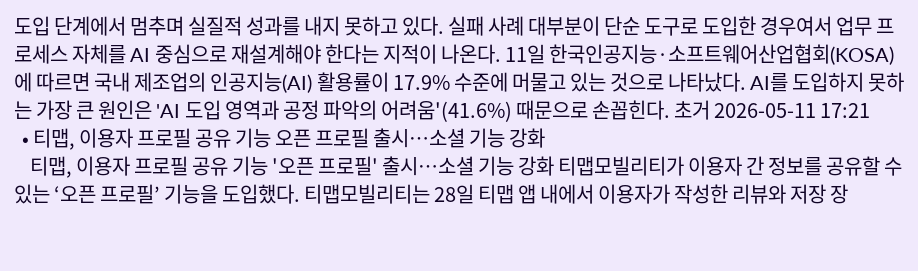도입 단계에서 멈추며 실질적 성과를 내지 못하고 있다. 실패 사례 대부분이 단순 도구로 도입한 경우여서 업무 프로세스 자체를 AI 중심으로 재설계해야 한다는 지적이 나온다. 11일 한국인공지능·소프트웨어산업협회(KOSA)에 따르면 국내 제조업의 인공지능(AI) 활용률이 17.9% 수준에 머물고 있는 것으로 나타났다. AI를 도입하지 못하는 가장 큰 원인은 'AI 도입 영역과 공정 파악의 어려움'(41.6%) 때문으로 손꼽힌다. 초거 2026-05-11 17:21
  • 티맵, 이용자 프로필 공유 기능 오픈 프로필 출시…소셜 기능 강화
    티맵, 이용자 프로필 공유 기능 '오픈 프로필' 출시…소셜 기능 강화 티맵모빌리티가 이용자 간 정보를 공유할 수 있는 ‘오픈 프로필’ 기능을 도입했다. 티맵모빌리티는 28일 티맵 앱 내에서 이용자가 작성한 리뷰와 저장 장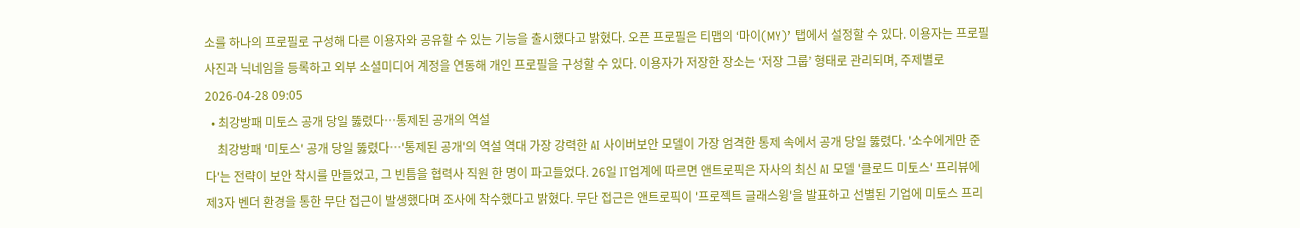소를 하나의 프로필로 구성해 다른 이용자와 공유할 수 있는 기능을 출시했다고 밝혔다. 오픈 프로필은 티맵의 ‘마이(MY)’ 탭에서 설정할 수 있다. 이용자는 프로필 사진과 닉네임을 등록하고 외부 소셜미디어 계정을 연동해 개인 프로필을 구성할 수 있다. 이용자가 저장한 장소는 ‘저장 그룹’ 형태로 관리되며, 주제별로 2026-04-28 09:05
  • 최강방패 미토스 공개 당일 뚫렸다…통제된 공개의 역설
    최강방패 '미토스' 공개 당일 뚫렸다…'통제된 공개'의 역설 역대 가장 강력한 AI 사이버보안 모델이 가장 엄격한 통제 속에서 공개 당일 뚫렸다. '소수에게만 준다'는 전략이 보안 착시를 만들었고, 그 빈틈을 협력사 직원 한 명이 파고들었다. 26일 IT업계에 따르면 앤트로픽은 자사의 최신 AI 모델 '클로드 미토스' 프리뷰에 제3자 벤더 환경을 통한 무단 접근이 발생했다며 조사에 착수했다고 밝혔다. 무단 접근은 앤트로픽이 '프로젝트 글래스윙'을 발표하고 선별된 기업에 미토스 프리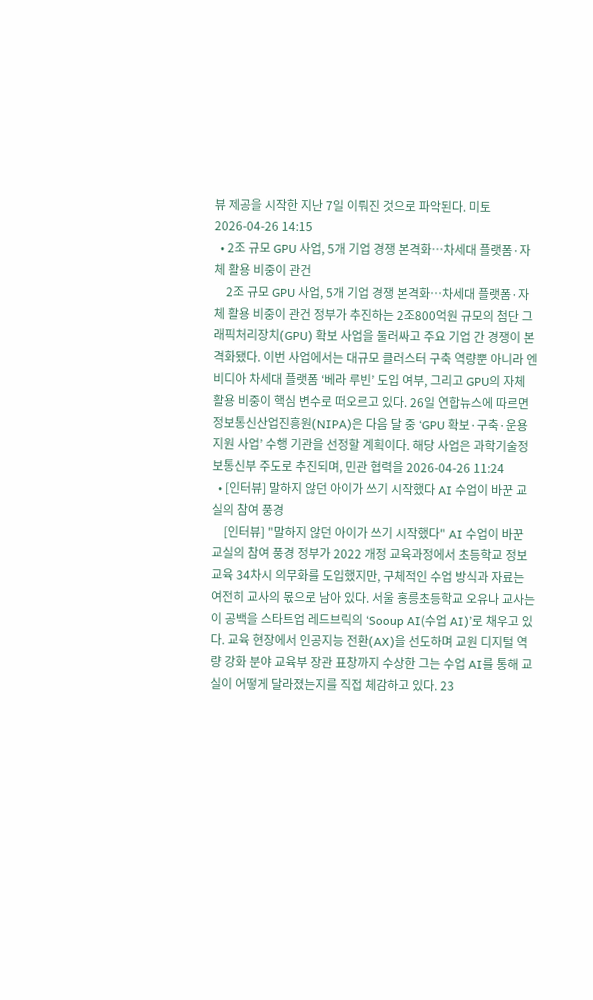뷰 제공을 시작한 지난 7일 이뤄진 것으로 파악된다. 미토 2026-04-26 14:15
  • 2조 규모 GPU 사업, 5개 기업 경쟁 본격화…차세대 플랫폼·자체 활용 비중이 관건
    2조 규모 GPU 사업, 5개 기업 경쟁 본격화…차세대 플랫폼·자체 활용 비중이 관건 정부가 추진하는 2조800억원 규모의 첨단 그래픽처리장치(GPU) 확보 사업을 둘러싸고 주요 기업 간 경쟁이 본격화됐다. 이번 사업에서는 대규모 클러스터 구축 역량뿐 아니라 엔비디아 차세대 플랫폼 ‘베라 루빈’ 도입 여부, 그리고 GPU의 자체 활용 비중이 핵심 변수로 떠오르고 있다. 26일 연합뉴스에 따르면 정보통신산업진흥원(NIPA)은 다음 달 중 ‘GPU 확보·구축·운용지원 사업’ 수행 기관을 선정할 계획이다. 해당 사업은 과학기술정보통신부 주도로 추진되며, 민관 협력을 2026-04-26 11:24
  • [인터뷰] 말하지 않던 아이가 쓰기 시작했다 AI 수업이 바꾼 교실의 참여 풍경
    [인터뷰] "말하지 않던 아이가 쓰기 시작했다" AI 수업이 바꾼 교실의 참여 풍경 정부가 2022 개정 교육과정에서 초등학교 정보교육 34차시 의무화를 도입했지만, 구체적인 수업 방식과 자료는 여전히 교사의 몫으로 남아 있다. 서울 홍릉초등학교 오유나 교사는 이 공백을 스타트업 레드브릭의 ‘Sooup AI(수업 AI)’로 채우고 있다. 교육 현장에서 인공지능 전환(AX)을 선도하며 교원 디지털 역량 강화 분야 교육부 장관 표창까지 수상한 그는 수업 AI를 통해 교실이 어떻게 달라졌는지를 직접 체감하고 있다. 23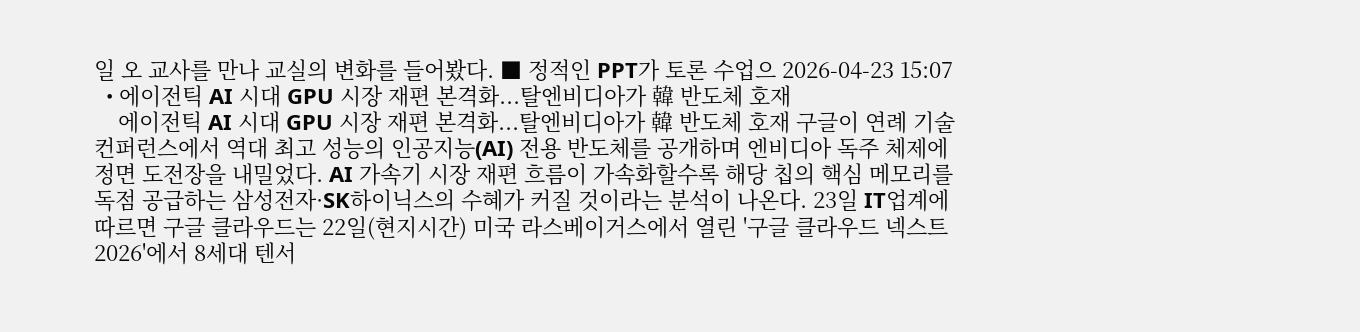일 오 교사를 만나 교실의 변화를 들어봤다. ■ 정적인 PPT가 토론 수업으 2026-04-23 15:07
  • 에이전틱 AI 시대 GPU 시장 재편 본격화...탈엔비디아가 韓 반도체 호재
    에이전틱 AI 시대 GPU 시장 재편 본격화...탈엔비디아가 韓 반도체 호재 구글이 연례 기술 컨퍼런스에서 역대 최고 성능의 인공지능(AI) 전용 반도체를 공개하며 엔비디아 독주 체제에 정면 도전장을 내밀었다. AI 가속기 시장 재편 흐름이 가속화할수록 해당 칩의 핵심 메모리를 독점 공급하는 삼성전자·SK하이닉스의 수혜가 커질 것이라는 분석이 나온다. 23일 IT업계에 따르면 구글 클라우드는 22일(현지시간) 미국 라스베이거스에서 열린 '구글 클라우드 넥스트 2026'에서 8세대 텐서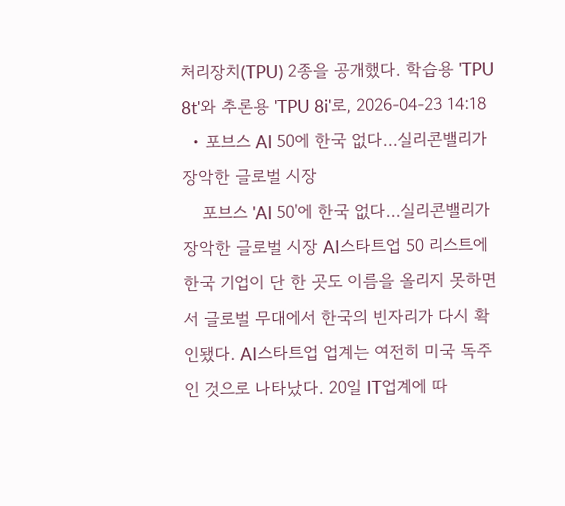처리장치(TPU) 2종을 공개했다. 학습용 'TPU 8t'와 추론용 'TPU 8i'로, 2026-04-23 14:18
  • 포브스 AI 50에 한국 없다…실리콘밸리가 장악한 글로벌 시장
    포브스 'AI 50'에 한국 없다…실리콘밸리가 장악한 글로벌 시장 AI스타트업 50 리스트에 한국 기업이 단 한 곳도 이름을 올리지 못하면서 글로벌 무대에서 한국의 빈자리가 다시 확인됐다. AI스타트업 업계는 여전히 미국 독주인 것으로 나타났다. 20일 IT업계에 따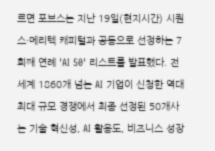르면 포브스는 지난 19일(현지시간) 시퀀스·메리텍 캐피털과 공동으로 선정하는 7회째 연례 'AI 50' 리스트를 발표했다. 전 세계 1860개 넘는 AI 기업이 신청한 역대 최대 규모 경쟁에서 최종 선정된 50개사는 기술 혁신성, AI 활용도, 비즈니스 성장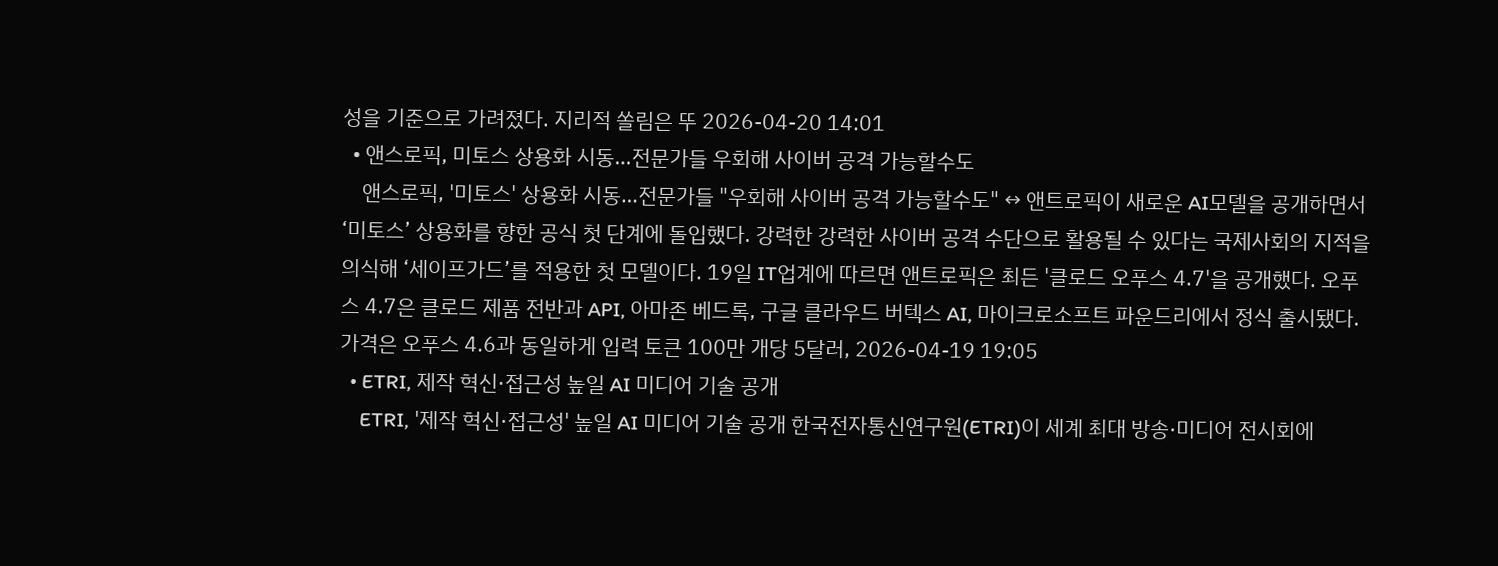성을 기준으로 가려졌다. 지리적 쏠림은 뚜 2026-04-20 14:01
  • 앤스로픽, 미토스 상용화 시동…전문가들 우회해 사이버 공격 가능할수도
    앤스로픽, '미토스' 상용화 시동…전문가들 "우회해 사이버 공격 가능할수도" ↔ 앤트로픽이 새로운 AI모델을 공개하면서 ‘미토스’ 상용화를 향한 공식 첫 단계에 돌입했다. 강력한 강력한 사이버 공격 수단으로 활용될 수 있다는 국제사회의 지적을 의식해 ‘세이프가드’를 적용한 첫 모델이다. 19일 IT업계에 따르면 앤트로픽은 최든 '클로드 오푸스 4.7'을 공개했다. 오푸스 4.7은 클로드 제품 전반과 API, 아마존 베드록, 구글 클라우드 버텍스 AI, 마이크로소프트 파운드리에서 정식 출시됐다. 가격은 오푸스 4.6과 동일하게 입력 토큰 100만 개당 5달러, 2026-04-19 19:05
  • ETRI, 제작 혁신·접근성 높일 AI 미디어 기술 공개
    ETRI, '제작 혁신·접근성' 높일 AI 미디어 기술 공개 한국전자통신연구원(ETRI)이 세계 최대 방송·미디어 전시회에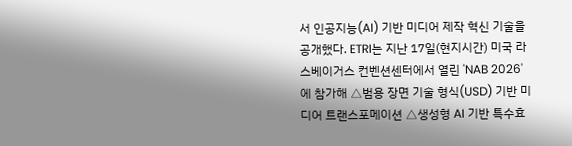서 인공지능(AI) 기반 미디어 제작 혁신 기술을 공개했다. ETRI는 지난 17일(현지시간) 미국 라스베이거스 컨벤션센터에서 열린 'NAB 2026'에 참가해 △범용 장면 기술 형식(USD) 기반 미디어 트랜스포메이션 △생성형 AI 기반 특수효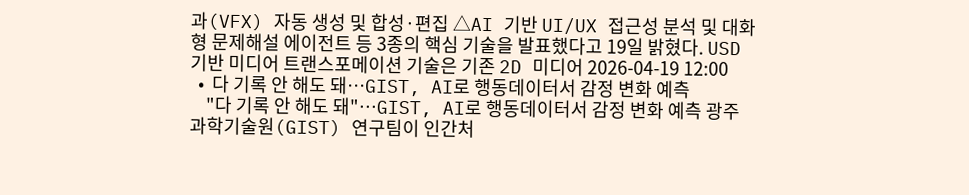과(VFX) 자동 생성 및 합성·편집 △AI 기반 UI/UX 접근성 분석 및 대화형 문제해설 에이전트 등 3종의 핵심 기술을 발표했다고 19일 밝혔다. USD 기반 미디어 트랜스포메이션 기술은 기존 2D 미디어 2026-04-19 12:00
  •  다 기록 안 해도 돼…GIST, AI로 행동데이터서 감정 변화 예측
    "다 기록 안 해도 돼"…GIST, AI로 행동데이터서 감정 변화 예측 광주과학기술원(GIST) 연구팀이 인간처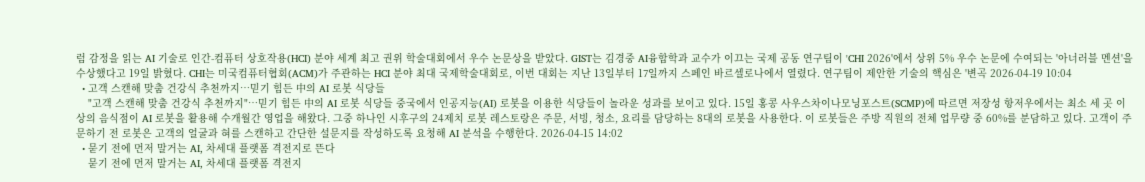럼 감정을 읽는 AI 기술로 인간-컴퓨터 상호작용(HCI) 분야 세계 최고 권위 학술대회에서 우수 논문상을 받았다. GIST는 김경중 AI융합학과 교수가 이끄는 국제 공동 연구팀이 'CHI 2026'에서 상위 5% 우수 논문에 수여되는 '아너러블 멘션'을 수상했다고 19일 밝혔다. CHI는 미국컴퓨터협회(ACM)가 주관하는 HCI 분야 최대 국제학술대회로, 이번 대회는 지난 13일부터 17일까지 스페인 바르셀로나에서 열렸다. 연구팀이 제안한 기술의 핵심은 '변곡 2026-04-19 10:04
  • 고객 스캔해 맞춤 건강식 추천까지…믿기 힘든 中의 AI 로봇 식당들
    "고객 스캔해 맞춤 건강식 추천까지"…믿기 힘든 中의 AI 로봇 식당들 중국에서 인공지능(AI) 로봇을 이용한 식당들이 놀라운 성과를 보이고 있다. 15일 홍콩 사우스차이나모닝포스트(SCMP)에 따르면 저장성 항저우에서는 최소 세 곳 이상의 음식점이 AI 로봇을 활용해 수개월간 영업을 해왔다. 그중 하나인 시후구의 24제치 로봇 레스토랑은 주문, 서빙, 청소, 요리를 담당하는 8대의 로봇을 사용한다. 이 로봇들은 주방 직원의 전체 업무량 중 60%를 분담하고 있다. 고객이 주문하기 전 로봇은 고객의 얼굴과 혀를 스캔하고 간단한 설문지를 작성하도록 요청해 AI 분석을 수행한다. 2026-04-15 14:02
  • 묻기 전에 먼저 말거는 AI, 차세대 플랫폼 격전지로 뜬다
    묻기 전에 먼저 말거는 AI, 차세대 플랫폼 격전지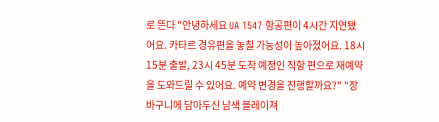로 뜬다 "안녕하세요 UA 1547 항공편이 4시간 지연됐어요. 카타르 경유편을 놓칠 가능성이 높아졌어요. 18시 15분 출발, 23시 45분 도착 예정인 직항 편으로 재예약을 도와드릴 수 있어요. 예약 변경을 진행할까요?" "장바구니에 담아두신 남색 블레이져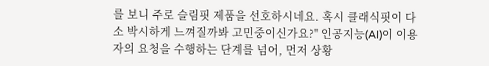를 보니 주로 슬림핏 제품을 선호하시네요. 혹시 클래식핏이 다소 박시하게 느껴질까봐 고민중이신가요?" 인공지능(AI)이 이용자의 요청을 수행하는 단계를 넘어, 먼저 상황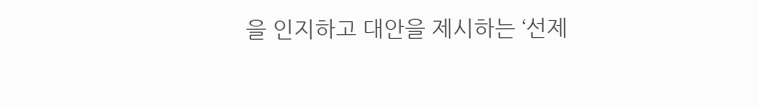을 인지하고 대안을 제시하는 ‘선제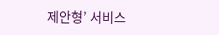제안형’ 서비스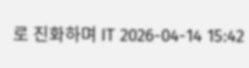로 진화하며 IT 2026-04-14 15:42